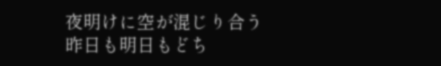夜明けに空が混じり合う
昨日も明日もどち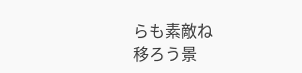らも素敵ね
移ろう景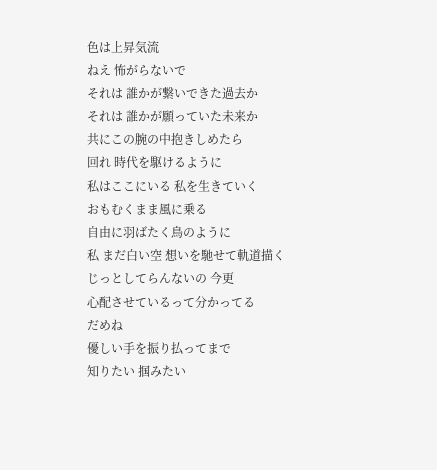色は上昇気流
ねえ 怖がらないで
それは 誰かが繋いできた過去か
それは 誰かが願っていた未来か
共にこの腕の中抱きしめたら
回れ 時代を駆けるように
私はここにいる 私を生きていく
おもむくまま風に乗る
自由に羽ばたく鳥のように
私 まだ白い空 想いを馳せて軌道描く
じっとしてらんないの 今更
心配させているって分かってる
だめね
優しい手を振り払ってまで
知りたい 掴みたい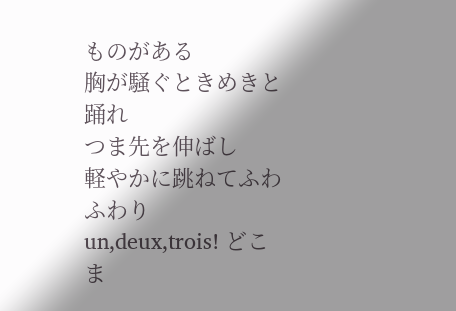ものがある
胸が騒ぐときめきと踊れ
つま先を伸ばし
軽やかに跳ねてふわふわり
un,deux,trois! どこま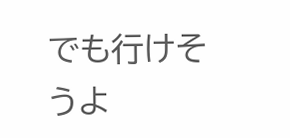でも行けそうよ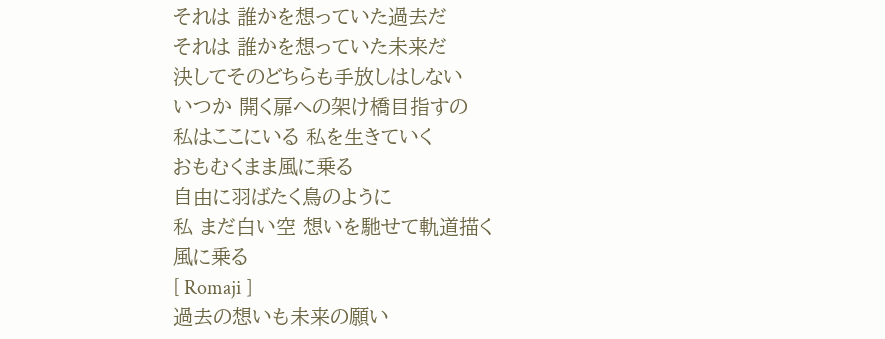それは 誰かを想っていた過去だ
それは 誰かを想っていた未来だ
決してそのどちらも手放しはしない
いつか 開く扉への架け橋目指すの
私はここにいる 私を生きていく
おもむくまま風に乗る
自由に羽ばたく鳥のように
私 まだ白い空 想いを馳せて軌道描く
風に乗る
[ Romaji ]
過去の想いも未来の願い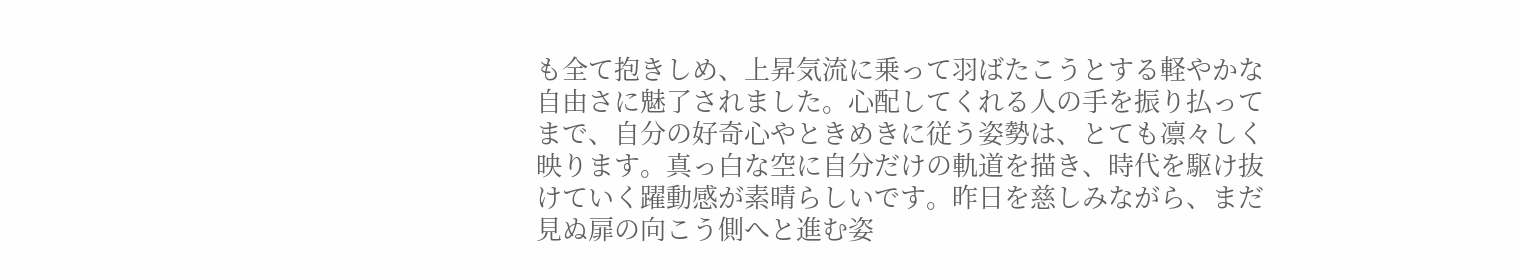も全て抱きしめ、上昇気流に乗って羽ばたこうとする軽やかな自由さに魅了されました。心配してくれる人の手を振り払ってまで、自分の好奇心やときめきに従う姿勢は、とても凛々しく映ります。真っ白な空に自分だけの軌道を描き、時代を駆け抜けていく躍動感が素晴らしいです。昨日を慈しみながら、まだ見ぬ扉の向こう側へと進む姿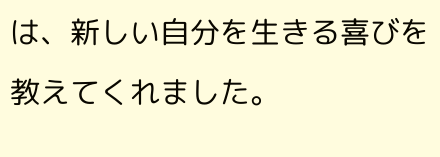は、新しい自分を生きる喜びを教えてくれました。